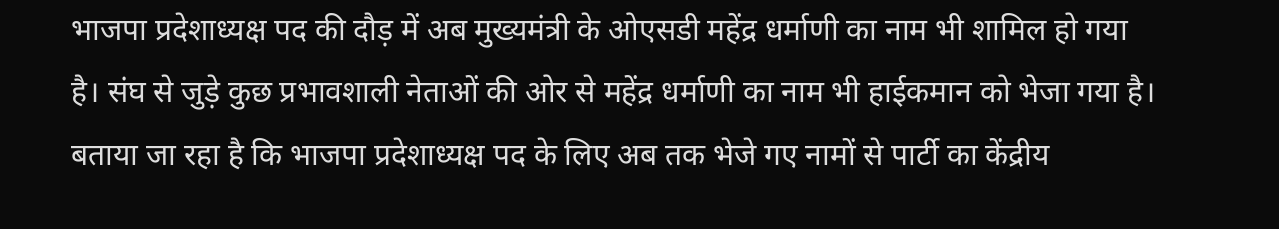भाजपा प्रदेशाध्यक्ष पद की दौड़ में अब मुख्यमंत्री के ओएसडी महेंद्र धर्माणी का नाम भी शामिल हो गया है। संघ से जुड़े कुछ प्रभावशाली नेताओं की ओर से महेंद्र धर्माणी का नाम भी हाईकमान को भेजा गया है। बताया जा रहा है कि भाजपा प्रदेशाध्यक्ष पद के लिए अब तक भेजे गए नामों से पार्टी का केंद्रीय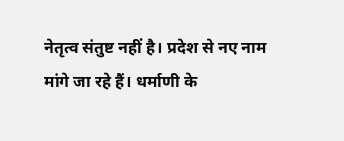नेतृत्व संतुष्ट नहीं है। प्रदेश से नए नाम मांगे जा रहे हैं। धर्माणी के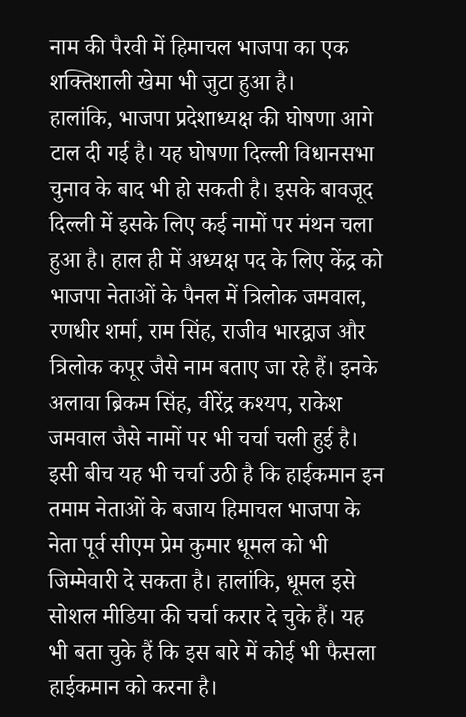नाम की पैरवी में हिमाचल भाजपा का एक शक्तिशाली खेमा भी जुटा हुआ है।
हालांकि, भाजपा प्रदेशाध्यक्ष की घोषणा आगे टाल दी गई है। यह घोषणा दिल्ली विधानसभा चुनाव के बाद भी हो सकती है। इसके बावजूद दिल्ली में इसके लिए कई नामों पर मंथन चला हुआ है। हाल ही में अध्यक्ष पद के लिए केंद्र को भाजपा नेताओं के पैनल में त्रिलोक जमवाल, रणधीर शर्मा, राम सिंह, राजीव भारद्वाज और त्रिलोक कपूर जैसे नाम बताए जा रहे हैं। इनके अलावा ब्रिकम सिंह, वीरेंद्र कश्यप, राकेश जमवाल जैसे नामों पर भी चर्चा चली हुई है।
इसी बीच यह भी चर्चा उठी है कि हाईकमान इन तमाम नेताओं के बजाय हिमाचल भाजपा के नेता पूर्व सीएम प्रेम कुमार धूमल को भी जिम्मेवारी दे सकता है। हालांकि, धूमल इसे सोशल मीडिया की चर्चा करार दे चुके हैं। यह भी बता चुके हैं कि इस बारे में कोई भी फैसला हाईकमान को करना है।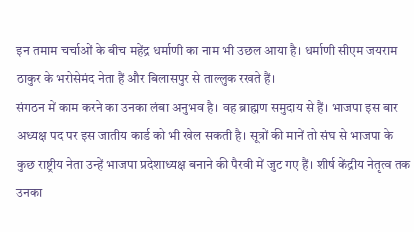इन तमाम चर्चाओं के बीच महेंद्र धर्माणी का नाम भी उछल आया है। धर्माणी सीएम जयराम ठाकुर के भरोसेमंद नेता हैं और बिलासपुर से ताल्लुक रखते हैं।
संगठन में काम करने का उनका लंबा अनुभव है। वह ब्राह्मण समुदाय से हैं। भाजपा इस बार अध्यक्ष पद पर इस जातीय कार्ड को भी खेल सकती है। सूत्रों की मानें तो संघ से भाजपा के कुछ राष्ट्रीय नेता उन्हें भाजपा प्रदेशाध्यक्ष बनाने की पैरवी में जुट गए हैं। शीर्ष केंद्रीय नेतृत्व तक उनका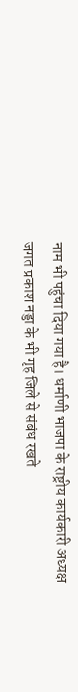नाम भी पहुंचा दिया गया है। धर्माणी भाजपा के राष्ट्रीय कार्यकारी अध्यक्ष जगत प्रकाश नड्डा के भी गृह जिले से संबंध रखते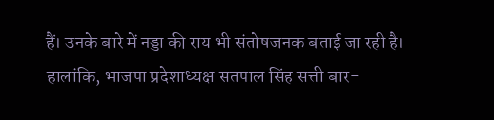हैं। उनके बारे में नड्डा की राय भी संतोषजनक बताई जा रही है। हालांकि, भाजपा प्रदेशाध्यक्ष सतपाल सिंह सत्ती बार-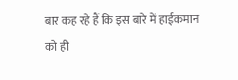बार कह रहे हैं कि इस बारे में हाईकमान को ही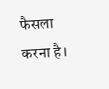फैसला करना है।